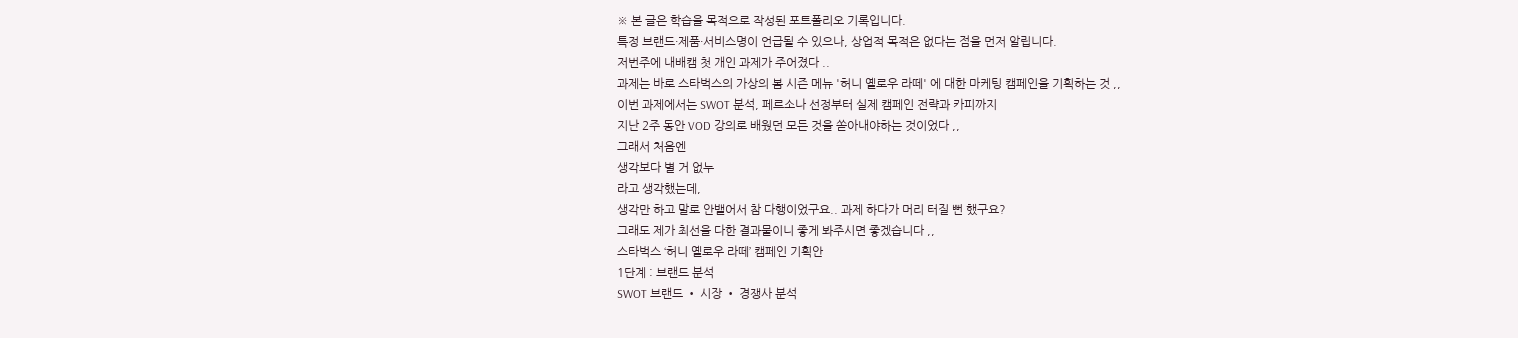※ 본 글은 학습을 목적으로 작성된 포트폴리오 기록입니다.
특정 브랜드·제품·서비스명이 언급될 수 있으나, 상업적 목적은 없다는 점을 먼저 알립니다.
저번주에 내배캠 첫 개인 과제가 주어졌다 ..
과제는 바로 스타벅스의 가상의 봄 시즌 메뉴 '허니 옐로우 라떼' 에 대한 마케팅 캠페인을 기획하는 것 ,,
이번 과제에서는 SWOT 분석, 페르소나 선정부터 실제 캠페인 전략과 카피까지
지난 2주 동안 VOD 강의로 배웠던 모든 것을 쏟아내야하는 것이었다 ,,
그래서 처음엔
생각보다 별 거 없누
라고 생각했는데,
생각만 하고 말로 안뱉어서 참 다행이었구요.. 과제 하다가 머리 터질 뻔 했구요?
그래도 제가 최선을 다한 결과물이니 좋게 봐주시면 좋겠습니다 ,,
스타벅스 ‘허니 옐로우 라떼’ 캠페인 기획안
1단계 : 브랜드 분석
SWOT 브랜드 • 시장 • 경쟁사 분석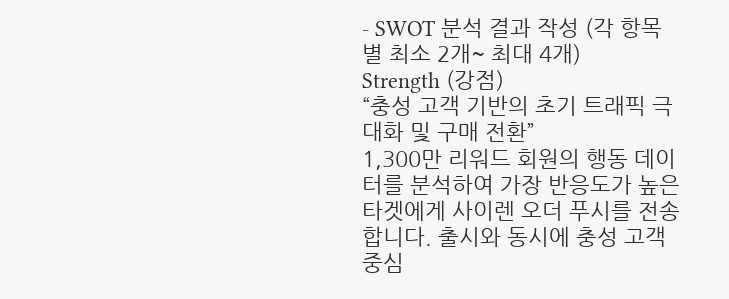- SWOT 분석 결과 작성 (각 항목 별 최소 2개~ 최대 4개)
Strength (강점)
“충성 고객 기반의 초기 트래픽 극대화 및 구매 전환”
1,300만 리워드 회원의 행동 데이터를 분석하여 가장 반응도가 높은 타겟에게 사이렌 오더 푸시를 전송합니다. 출시와 동시에 충성 고객 중심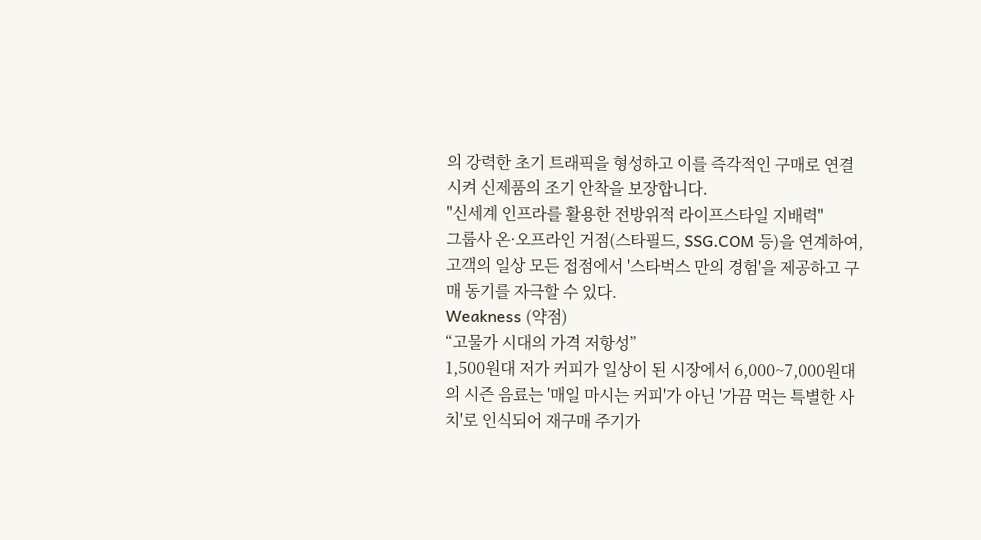의 강력한 초기 트래픽을 형성하고 이를 즉각적인 구매로 연결시켜 신제품의 조기 안착을 보장합니다.
"신세계 인프라를 활용한 전방위적 라이프스타일 지배력"
그룹사 온·오프라인 거점(스타필드, SSG.COM 등)을 연계하여, 고객의 일상 모든 접점에서 '스타벅스 만의 경험'을 제공하고 구매 동기를 자극할 수 있다.
Weakness (약점)
“고물가 시대의 가격 저항성”
1,500원대 저가 커피가 일상이 된 시장에서 6,000~7,000원대의 시즌 음료는 '매일 마시는 커피'가 아닌 '가끔 먹는 특별한 사치'로 인식되어 재구매 주기가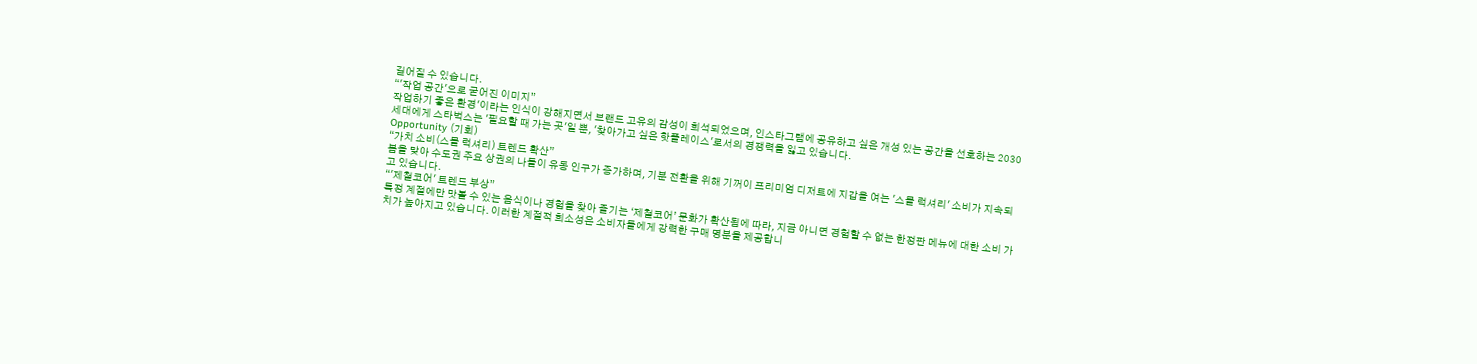길어질 수 있습니다.
“'작업 공간'으로 굳어진 이미지”
작업하기 좋은 환경'이라는 인식이 강해지면서 브랜드 고유의 감성이 희석되었으며, 인스타그램에 공유하고 싶은 개성 있는 공간을 선호하는 2030 세대에게 스타벅스는 '필요할 때 가는 곳'일 뿐, '찾아가고 싶은 핫플레이스'로서의 경쟁력을 잃고 있습니다.
Opportunity (기회)
“가치 소비(스몰 럭셔리) 트렌드 확산”
봄을 맞아 수도권 주요 상권의 나들이 유동 인구가 증가하며, 기분 전환을 위해 기꺼이 프리미엄 디저트에 지갑을 여는 '스몰 럭셔리' 소비가 지속되고 있습니다.
“'제철코어' 트렌드 부상”
특정 계절에만 맛볼 수 있는 음식이나 경험을 찾아 즐기는 ‘제철코어’ 문화가 확산됨에 따라, 지금 아니면 경험할 수 없는 한정판 메뉴에 대한 소비 가치가 높아지고 있습니다. 이러한 계절적 희소성은 소비자들에게 강력한 구매 명분을 제공합니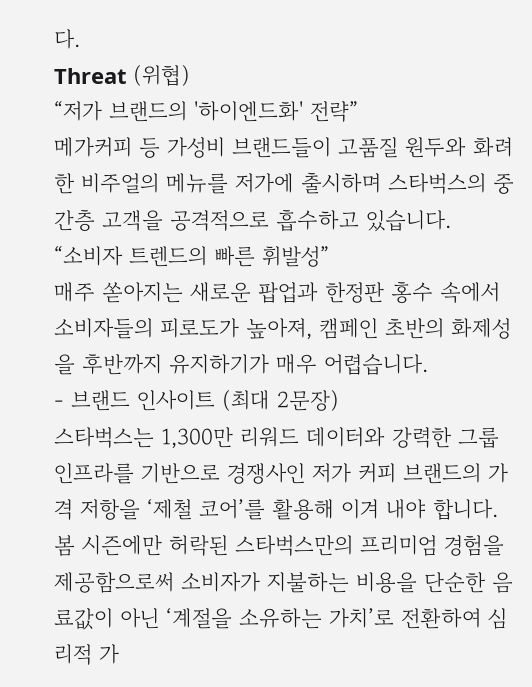다.
Threat (위협)
“저가 브랜드의 '하이엔드화' 전략”
메가커피 등 가성비 브랜드들이 고품질 원두와 화려한 비주얼의 메뉴를 저가에 출시하며 스타벅스의 중간층 고객을 공격적으로 흡수하고 있습니다.
“소비자 트렌드의 빠른 휘발성”
매주 쏟아지는 새로운 팝업과 한정판 홍수 속에서 소비자들의 피로도가 높아져, 캠페인 초반의 화제성을 후반까지 유지하기가 매우 어렵습니다.
- 브랜드 인사이트 (최대 2문장)
스타벅스는 1,300만 리워드 데이터와 강력한 그룹 인프라를 기반으로 경쟁사인 저가 커피 브랜드의 가격 저항을 ‘제철 코어’를 활용해 이겨 내야 합니다. 봄 시즌에만 허락된 스타벅스만의 프리미엄 경험을 제공함으로써 소비자가 지불하는 비용을 단순한 음료값이 아닌 ‘계절을 소유하는 가치’로 전환하여 심리적 가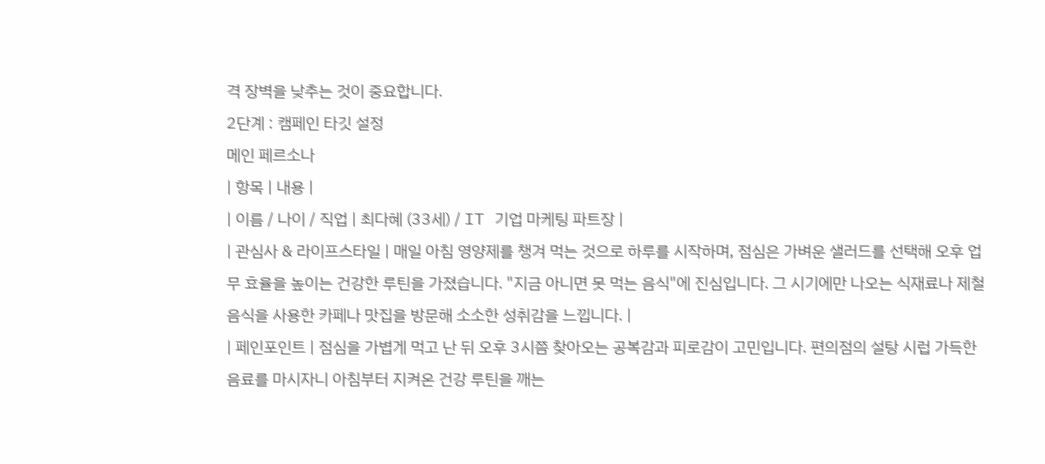격 장벽을 낮추는 것이 중요합니다.
2단계 : 캠페인 타깃 설정
메인 페르소나
| 항목 | 내용 |
| 이름 / 나이 / 직업 | 최다혜 (33세) / IT 기업 마케팅 파트장 |
| 관심사 & 라이프스타일 | 매일 아침 영양제를 챙겨 먹는 것으로 하루를 시작하며, 점심은 가벼운 샐러드를 선택해 오후 업무 효율을 높이는 건강한 루틴을 가졌습니다. "지금 아니면 못 먹는 음식"에 진심입니다. 그 시기에만 나오는 식재료나 제철 음식을 사용한 카페나 맛집을 방문해 소소한 성취감을 느낍니다. |
| 페인포인트 | 점심을 가볍게 먹고 난 뒤 오후 3시쯤 찾아오는 공복감과 피로감이 고민입니다. 편의점의 설탕 시럽 가득한 음료를 마시자니 아침부터 지켜온 건강 루틴을 깨는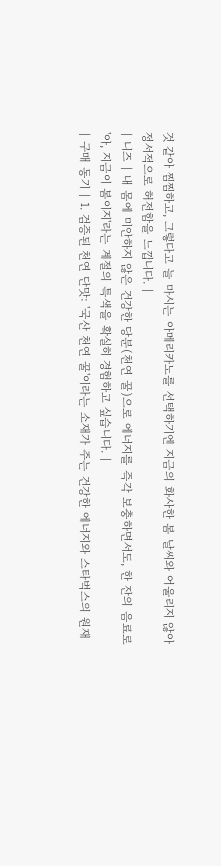것 같아 찜찜하고, 그렇다고 늘 마시는 아메리카노를 선택하기엔 지금의 화사한 봄 날씨와 어울리지 않아 정서적으로 허전함을 느낍니다. |
| 니즈 | 내 몸에 미안하지 않은 건강한 당분(천연 꿀)으로 에너지를 즉각 보충하면서도, 한 잔의 음료로 '아, 지금이 봄이지'라는 계절의 특색을 확실히 경험하고 싶습니다. |
| 구매 동기 | 1. 검증된 천연 단맛: '국산 천연 꿀'이라는 소재가 주는 건강한 에너지와 스타벅스의 원재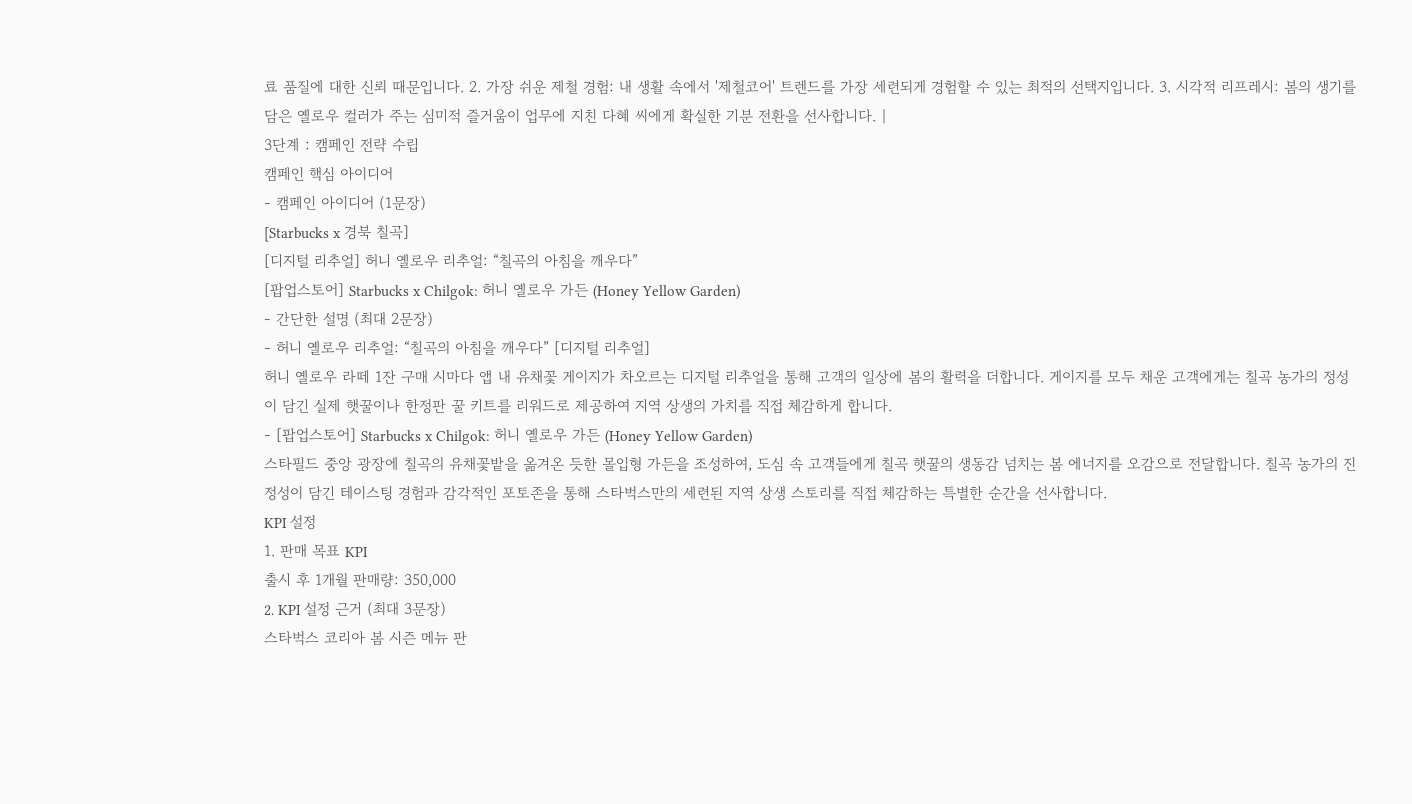료 품질에 대한 신뢰 때문입니다. 2. 가장 쉬운 제철 경험: 내 생활 속에서 '제철코어' 트렌드를 가장 세련되게 경험할 수 있는 최적의 선택지입니다. 3. 시각적 리프레시: 봄의 생기를 담은 옐로우 컬러가 주는 심미적 즐거움이 업무에 지친 다혜 씨에게 확실한 기분 전환을 선사합니다. |
3단계 : 캠페인 전략 수립
캠페인 핵심 아이디어
- 캠페인 아이디어 (1문장)
[Starbucks x 경북 칠곡]
[디지털 리추얼] 허니 옐로우 리추얼: “칠곡의 아침을 깨우다”
[팝업스토어] Starbucks x Chilgok: 허니 옐로우 가든 (Honey Yellow Garden)
- 간단한 설명 (최대 2문장)
- 허니 옐로우 리추얼: “칠곡의 아침을 깨우다” [디지털 리추얼]
허니 옐로우 라떼 1잔 구매 시마다 앱 내 유채꽃 게이지가 차오르는 디지털 리추얼을 통해 고객의 일상에 봄의 활력을 더합니다. 게이지를 모두 채운 고객에게는 칠곡 농가의 정성이 담긴 실제 햇꿀이나 한정판 꿀 키트를 리워드로 제공하여 지역 상생의 가치를 직접 체감하게 합니다.
- [팝업스토어] Starbucks x Chilgok: 허니 옐로우 가든 (Honey Yellow Garden)
스타필드 중앙 광장에 칠곡의 유채꽃밭을 옮겨온 듯한 몰입형 가든을 조성하여, 도심 속 고객들에게 칠곡 햇꿀의 생동감 넘치는 봄 에너지를 오감으로 전달합니다. 칠곡 농가의 진정성이 담긴 테이스팅 경험과 감각적인 포토존을 통해 스타벅스만의 세련된 지역 상생 스토리를 직접 체감하는 특별한 순간을 선사합니다.
KPI 설정
1. 판매 목표 KPI
출시 후 1개월 판매량: 350,000
2. KPI 설정 근거 (최대 3문장)
스타벅스 코리아 봄 시즌 메뉴 판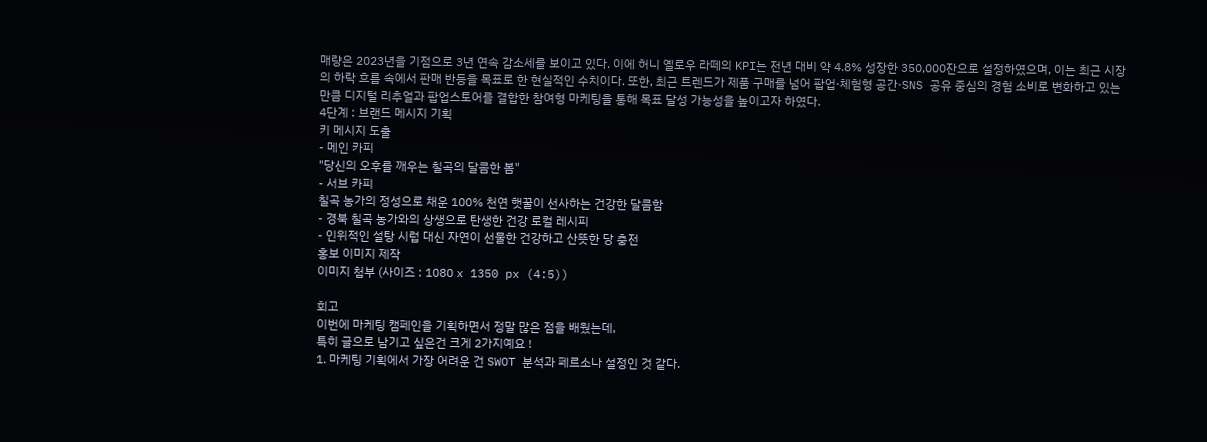매량은 2023년을 기점으로 3년 연속 감소세를 보이고 있다. 이에 허니 옐로우 라떼의 KPI는 전년 대비 약 4.8% 성장한 350,000잔으로 설정하였으며, 이는 최근 시장의 하락 흐름 속에서 판매 반등을 목표로 한 현실적인 수치이다. 또한, 최근 트렌드가 제품 구매를 넘어 팝업·체험형 공간·SNS 공유 중심의 경험 소비로 변화하고 있는 만큼 디지털 리추얼과 팝업스토어를 결합한 참여형 마케팅을 통해 목표 달성 가능성을 높이고자 하였다.
4단계 : 브랜드 메시지 기획
키 메시지 도출
- 메인 카피
"당신의 오후를 깨우는 칠곡의 달콤한 봄"
- 서브 카피
칠곡 농가의 정성으로 채운 100% 천연 햇꿀이 선사하는 건강한 달콤함
- 경북 칠곡 농가와의 상생으로 탄생한 건강 로컬 레시피
- 인위적인 설탕 시럽 대신 자연이 선물한 건강하고 산뜻한 당 충전
홍보 이미지 제작
이미지 첨부 (사이즈 : 1080 x 1350 px (4:5))

회고
이번에 마케팅 캠페인을 기획하면서 정말 많은 점을 배웠는데,
특히 글으로 남기고 싶은건 크게 2가지예요 !
1. 마케팅 기획에서 가장 어려운 건 SWOT 분석과 페르소나 설정인 것 같다.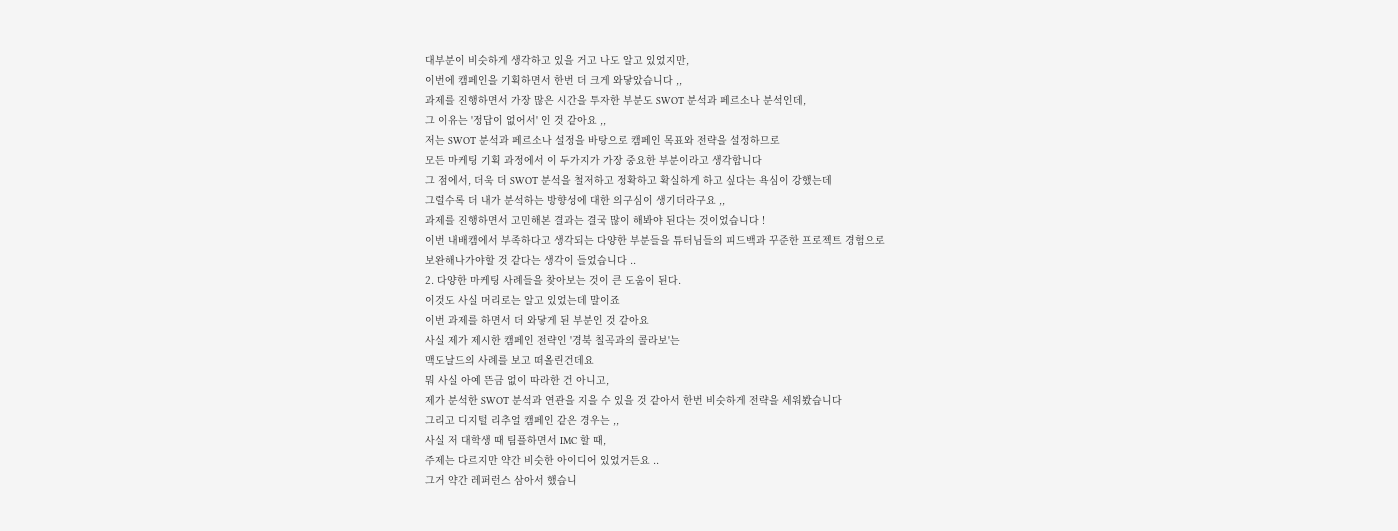대부분이 비슷하게 생각하고 있을 거고 나도 알고 있었지만,
이번에 캠페인을 기획하면서 한번 더 크게 와닿았습니다 ,,
과제를 진행하면서 가장 많은 시간을 투자한 부분도 SWOT 분석과 페르소나 분석인데,
그 이유는 '정답이 없어서' 인 것 같아요 ,,
저는 SWOT 분석과 페르소나 설정을 바탕으로 캠페인 목표와 전략을 설정하므로
모든 마케팅 기획 과정에서 이 두가지가 가장 중요한 부분이라고 생각합니다
그 점에서, 더욱 더 SWOT 분석을 철저하고 정확하고 확실하게 하고 싶다는 욕심이 강했는데
그럴수록 더 내가 분석하는 방향성에 대한 의구심이 생기더라구요 ,,
과제를 진행하면서 고민해본 결과는 결국 많이 해봐야 된다는 것이었습니다 !
이번 내배캠에서 부족하다고 생각되는 다양한 부분들을 튜터님들의 피드백과 꾸준한 프로젝트 경험으로
보완해나가야할 것 같다는 생각이 들었습니다 ..
2. 다양한 마케팅 사례들을 찾아보는 것이 큰 도움이 된다.
이것도 사실 머리로는 알고 있었는데 말이죠
이번 과제를 하면서 더 와닿게 된 부분인 것 같아요
사실 제가 제시한 캠페인 전략인 '경북 칠곡과의 콜라보'는
맥도날드의 사례를 보고 떠올린건데요
뭐 사실 아예 뜬금 없이 따라한 건 아니고,
제가 분석한 SWOT 분석과 연관을 지을 수 있을 것 같아서 한번 비슷하게 전략을 세워봤습니다
그리고 디지털 리추얼 캠페인 같은 경우는 ,,
사실 저 대학생 때 팀플하면서 IMC 할 때,
주제는 다르지만 약간 비슷한 아이디어 있었거든요 ..
그거 약간 레퍼런스 삼아서 했습니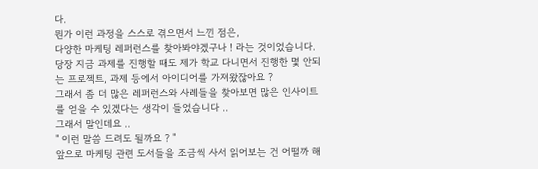다.
뭔가 이런 과정을 스스로 겪으면서 느낀 점은,
다양한 마케팅 레퍼런스를 찾아봐야겠구나 ! 라는 것이었습니다.
당장 지금 과제를 진행할 때도 제가 학교 다니면서 진행한 몇 안되는 프로젝트, 과제 등에서 아이디어를 가져왔잖아요 ?
그래서 좀 더 많은 레퍼런스와 사례들을 찾아보면 많은 인사이트를 얻을 수 있겠다는 생각이 들었습니다 ..
그래서 말인데요 ..
" 이런 말씀 드려도 될까요 ? "
앞으로 마케팅 관련 도서들을 조금씩 사서 읽어보는 건 어떨까 해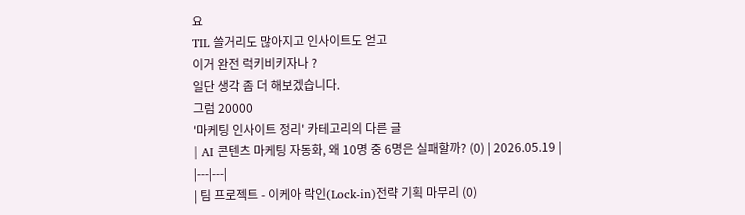요
TIL 쓸거리도 많아지고 인사이트도 얻고
이거 완전 럭키비키자나 ?
일단 생각 좀 더 해보겠습니다.
그럼 20000
'마케팅 인사이트 정리' 카테고리의 다른 글
| AI 콘텐츠 마케팅 자동화, 왜 10명 중 6명은 실패할까? (0) | 2026.05.19 |
|---|---|
| 팀 프로젝트 - 이케아 락인(Lock-in)전략 기획 마무리 (0)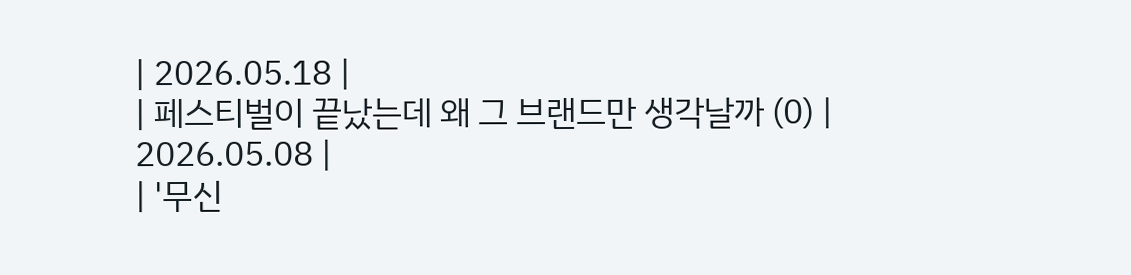| 2026.05.18 |
| 페스티벌이 끝났는데 왜 그 브랜드만 생각날까 (0) | 2026.05.08 |
| '무신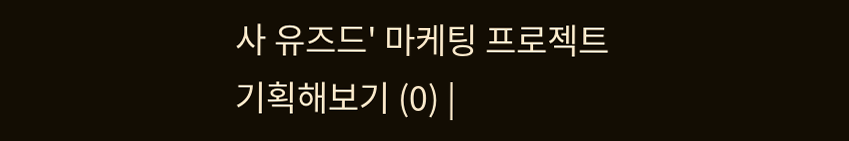사 유즈드' 마케팅 프로젝트 기획해보기 (0) |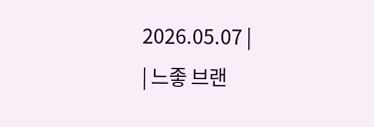2026.05.07 |
| 느좋 브랜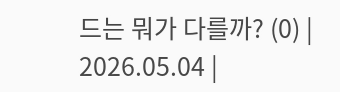드는 뭐가 다를까? (0) | 2026.05.04 |